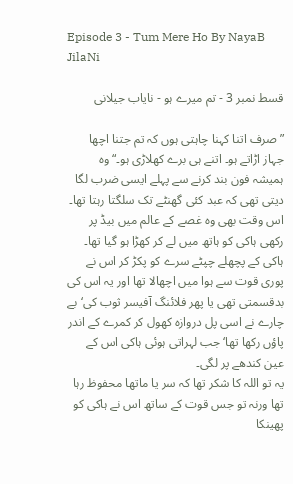Episode 3 - Tum Mere Ho By NayaB JilaNi

قسط نمبر 3 - تم میرے ہو - نایاب جیلانی

”صرف اتنا کہنا چاہتی ہوں کہ تم جتنا اچھا جہاز اڑاتے ہو۔ اتنے ہی برے کھلاڑی ہو۔“ وہ ہمیشہ فون بند کرنے سے پہلے ایسی ضرب لگا دیتی تھی کہ عبد کئی گھنٹے تک سلگتا رہتا تھا۔ اس وقت بھی وہ غصے کے عالم میں بیڈ پر رکھی ہاکی کو ہاتھ میں لے کر کھڑا ہو گیا تھا۔ ہاکی کے پچھلے چپٹے سرے کو پکڑ کر اس نے پوری قوت سے ہوا میں اچھالا تھا اور یہ اس کی بدقسمتی تھی یا پھر فلائنگ آفیسر ثوب کی‘بے چارے نے اسی پل دروازہ کھول کر کمرے کے اندر پاؤں رکھا تھا‘جب لہراتی ہوئی ہاکی اس کے عین کندھے پر لگی۔
یہ تو اللہ کا شکر تھا کہ سر یا ماتھا محفوظ رہا تھا ورنہ تو جس قوت کے ساتھ اس نے ہاکی کو پھینکا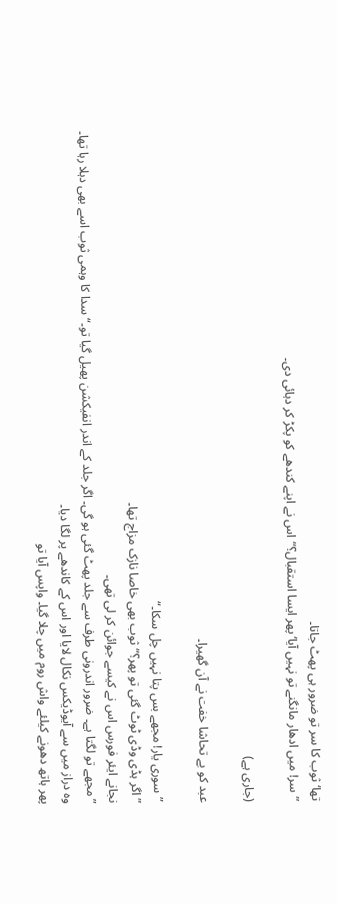تھا‘ثوب کا سر تو ضرور ہی پھٹ جاتا۔
”سر! میں ادھار مانگنے تو نہیں آیا‘پھر ایسا استقبال؟“ اس نے اپنے کندھے کو پکڑ کر دہائی دی۔

(جاری ہے)

عبد کو بے تحاشا خفت نے آن گھیرا۔

”سوری یار! مجھے بس پتا نہیں چل سکا۔“
”اگر ہڈی وڈی ٹوٹ گئی تو پھر؟“ ثوب بھی خاصا نازک مزاج تھا۔
نجانے ایئر فورس اس نے کیسے جوائن کر لی تھی۔
”مجھے تو لگتا ہے۔ ضرور اندرونی طرف سے جلد پھٹ گئی ہو گی۔ اگر جلد کے اندر انفیکشن پھیل گیا تو۔“ سدا کا وہمی ثوب اسے بھی دہلا رہا تھا۔
وہ دراز میں سے آیوڈیکس نکال لایا اور اس کے کاندھے پر لگا دیا۔
پھر ہاتھ دھونے کیلئے واش روم میں چلا گیا۔ واپس آیا تو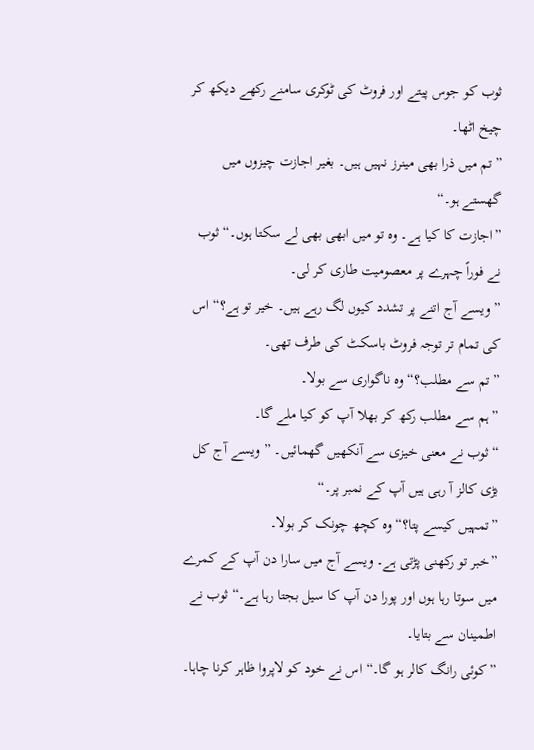ثوب کو جوس پیتے اور فروٹ کی ٹوکری سامنے رکھے دیکھ کر چیخ اٹھا۔
”تم میں ذرا بھی مینرز نہیں ہیں۔ بغیر اجازت چیزوں میں گھستے ہو۔“
”اجازت کا کیا ہے۔ وہ تو میں ابھی بھی لے سکتا ہوں۔“ ثوب نے فوراً چہرے پر معصومیت طاری کر لی۔
”ویسے آج اتنے پر تشدد کیوں لگ رہے ہیں۔ خیر تو ہے؟“ اس کی تمام تر توجہ فروٹ باسکٹ کی طرف تھی۔
”تم سے مطلب؟“ وہ ناگواری سے بولا۔
”ہم سے مطلب رکھ کر بھلا آپ کو کیا ملے گا۔
“ ثوب نے معنی خیزی سے آنکھیں گھمائیں۔ ”ویسے آج کل بڑی کالز آ رہی ہیں آپ کے نمبر پر۔“
”تمہیں کیسے پتا؟“ وہ کچھ چونک کر بولا۔
”خبر تو رکھنی پڑتی ہے۔ ویسے آج میں سارا دن آپ کے کمرے میں سوتا رہا ہوں اور پورا دن آپ کا سیل بجتا رہا ہے۔“ ثوب نے اطمینان سے بتایا۔
”کوئی رانگ کالر ہو گا۔“ اس نے خود کو لاپروا ظاہر کرنا چاہا۔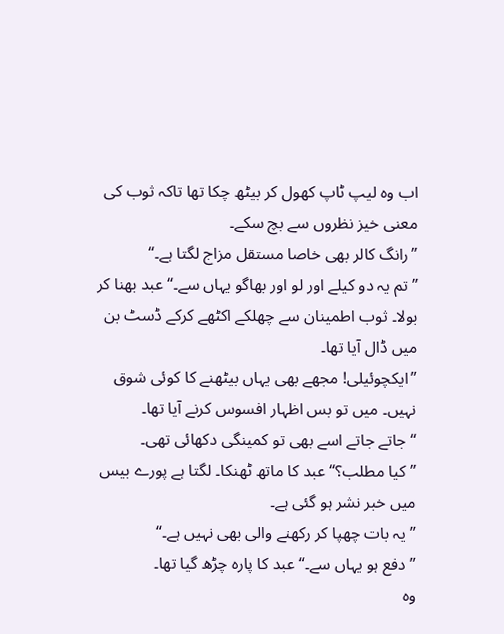اب وہ لیپ ٹاپ کھول کر بیٹھ چکا تھا تاکہ ثوب کی معنی خیز نظروں سے بچ سکے۔
”رانگ کالر بھی خاصا مستقل مزاج لگتا ہے۔“
”تم یہ دو کیلے اور لو اور بھاگو یہاں سے۔“ عبد بھنا کر بولا۔ ثوب اطمینان سے چھلکے اکٹھے کرکے ڈسٹ بن میں ڈال آیا تھا۔
”ایکچوئیلی! مجھے بھی یہاں بیٹھنے کا کوئی شوق نہیں۔ میں تو بس اظہار افسوس کرنے آیا تھا۔
“ جاتے جاتے اسے بھی تو کمینگی دکھائی تھی۔
”کیا مطلب؟“ عبد کا ماتھ ٹھنکا۔ لگتا ہے پورے بیس میں خبر نشر ہو گئی ہے۔
”یہ بات چھپا کر رکھنے والی بھی نہیں ہے۔“
”دفع ہو یہاں سے۔“ عبد کا پارہ چڑھ گیا تھا۔
وہ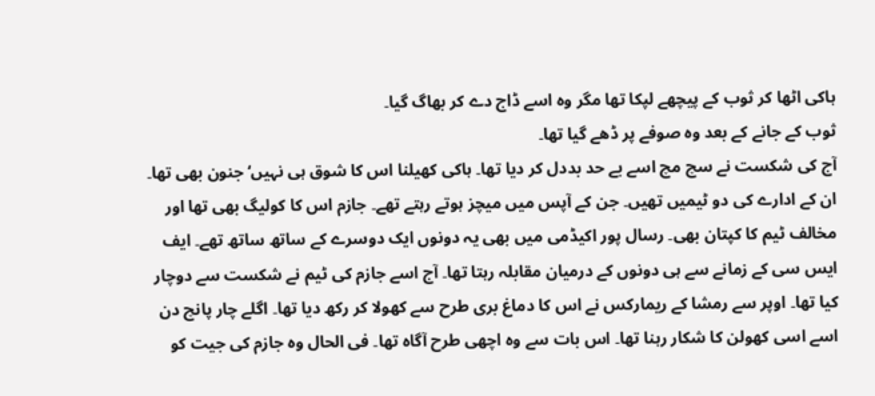ہاکی اٹھا کر ثوب کے پیچھے لپکا تھا مگر وہ اسے ڈاج دے کر بھاگ گیا۔
ثوب کے جانے کے بعد وہ صوفے پر ڈھے گیا تھا۔
آج کی شکست نے سچ مچ اسے بے حد بددل کر دیا تھا۔ ہاکی کھیلنا اس کا شوق ہی نہیں‘جنون بھی تھا۔ ان کے ادارے کی دو ٹیمیں تھیں۔ جن کے آپس میں میچز ہوتے رہتے تھے۔ جازم اس کا کولیگ بھی تھا اور مخالف ٹیم کا کپتان بھی۔ رسال پور اکیڈمی میں بھی یہ دونوں ایک دوسرے کے ساتھ ساتھ تھے۔ ایف ایس سی کے زمانے سے ہی دونوں کے درمیان مقابلہ رہتا تھا۔ آج اسے جازم کی ٹیم نے شکست سے دوچار کیا تھا۔ اوپر سے رمشا کے ریمارکس نے اس کا دماغ بری طرح سے کھولا کر رکھ دیا تھا۔ اگلے چار پانچ دن اسے اسی کھولن کا شکار رہنا تھا۔ اس بات سے وہ اچھی طرح آگاہ تھا۔ فی الحال وہ جازم کی جیت کو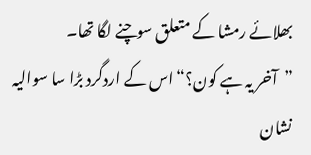بھلائے رمشا کے متعلق سوچنے لگا تھا۔
”آخر یہ ہے کون؟“ اس کے اردگرد بڑا سا سوالیہ نشان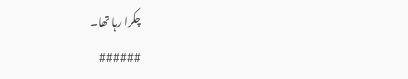چکرا رہا تھا۔
######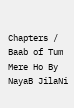Chapters / Baab of Tum Mere Ho By NayaB JilaNi